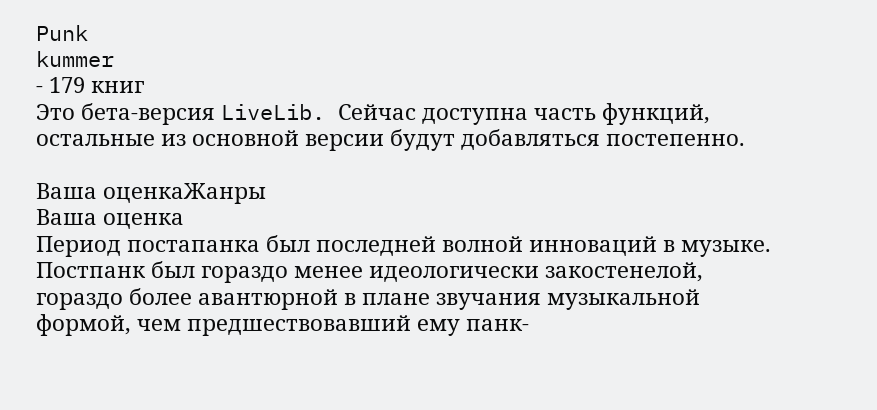Punk
kummer
- 179 книг
Это бета-версия LiveLib. Сейчас доступна часть функций, остальные из основной версии будут добавляться постепенно.

Ваша оценкаЖанры
Ваша оценка
Период постапанка был последней волной инноваций в музыке. Постпанк был гораздо менее идеологически закостенелой, гораздо более авантюрной в плане звучания музыкальной формой, чем предшествовавший ему панк-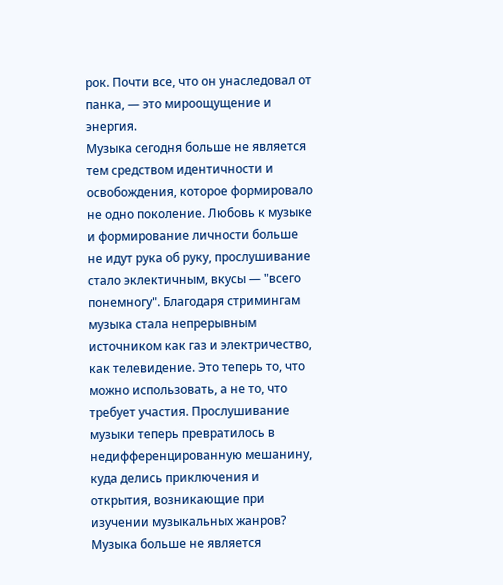рок. Почти все, что он унаследовал от панка, — это мироощущение и энергия.
Музыка сегодня больше не является тем средством идентичности и освобождения, которое формировало не одно поколение. Любовь к музыке и формирование личности больше не идут рука об руку, прослушивание стало эклектичным, вкусы — "всего понемногу". Благодаря стримингам музыка стала непрерывным источником как газ и электричество, как телевидение. Это теперь то, что можно использовать, а не то, что требует участия. Прослушивание музыки теперь превратилось в недифференцированную мешанину, куда делись приключения и открытия, возникающие при изучении музыкальных жанров? Музыка больше не является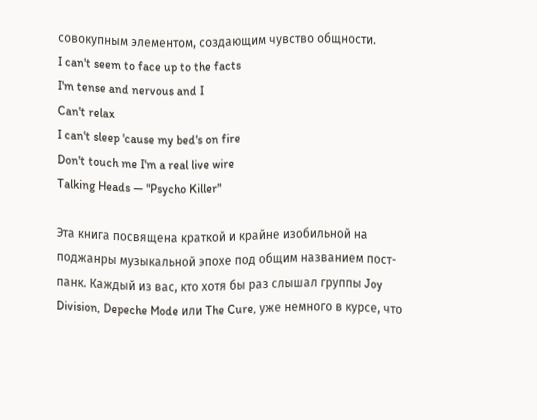совокупным элементом, создающим чувство общности.
I can't seem to face up to the facts
I'm tense and nervous and I
Can't relax
I can't sleep 'cause my bed's on fire
Don't touch me I'm a real live wire
Talking Heads — "Psycho Killer"

Эта книга посвящена краткой и крайне изобильной на поджанры музыкальной эпохе под общим названием пост-панк. Каждый из вас, кто хотя бы раз слышал группы Joy Division, Depeche Mode или The Cure, уже немного в курсе, что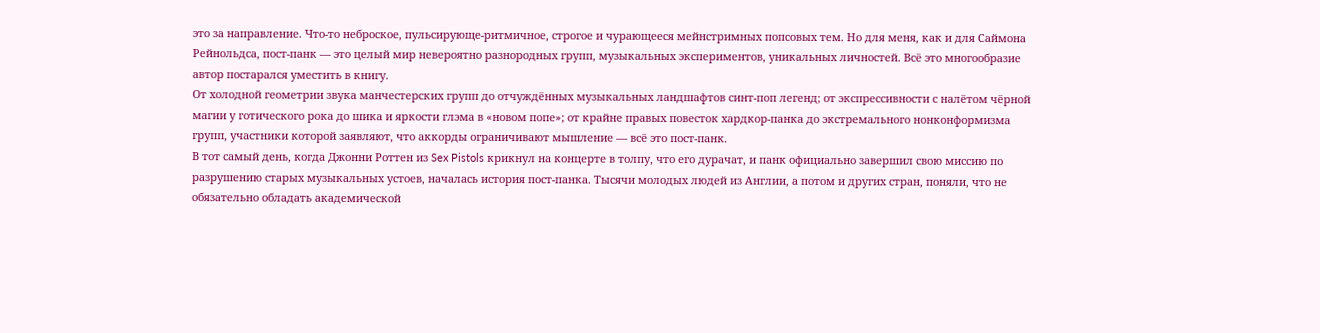это за направление. Что-то неброское, пульсирующе-ритмичное, строгое и чурающееся мейнстримных попсовых тем. Но для меня, как и для Саймона Рейнольдса, пост-панк — это целый мир невероятно разнородных групп, музыкальных экспериментов, уникальных личностей. Всё это многообразие автор постарался уместить в книгу.
От холодной геометрии звука манчестерских групп до отчуждённых музыкальных ландшафтов синт-поп легенд; от экспрессивности с налётом чёрной магии у готического рока до шика и яркости глэма в «новом попе»; от крайне правых повесток хардкор-панка до экстремального нонконформизма групп, участники которой заявляют, что аккорды ограничивают мышление — всё это пост-панк.
В тот самый день, когда Джонни Роттен из Sex Pistols крикнул на концерте в толпу, что его дурачат, и панк официально завершил свою миссию по разрушению старых музыкальных устоев, началась история пост-панка. Тысячи молодых людей из Англии, а потом и других стран, поняли, что не обязательно обладать академической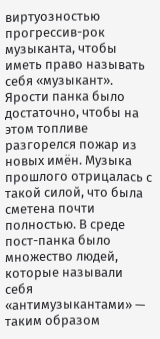виртуозностью прогрессив-рок музыканта, чтобы иметь право называть себя «музыкант». Ярости панка было достаточно, чтобы на этом топливе разгорелся пожар из новых имён. Музыка прошлого отрицалась с такой силой, что была сметена почти полностью. В среде пост-панка было множество людей, которые называли себя «антимузыкантами» — таким образом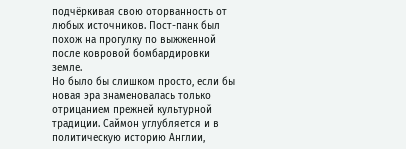подчёркивая свою оторванность от любых источников. Пост-панк был похож на прогулку по выжженной после ковровой бомбардировки земле.
Но было бы слишком просто, если бы новая эра знаменовалась только отрицанием прежней культурной традиции. Саймон углубляется и в политическую историю Англии,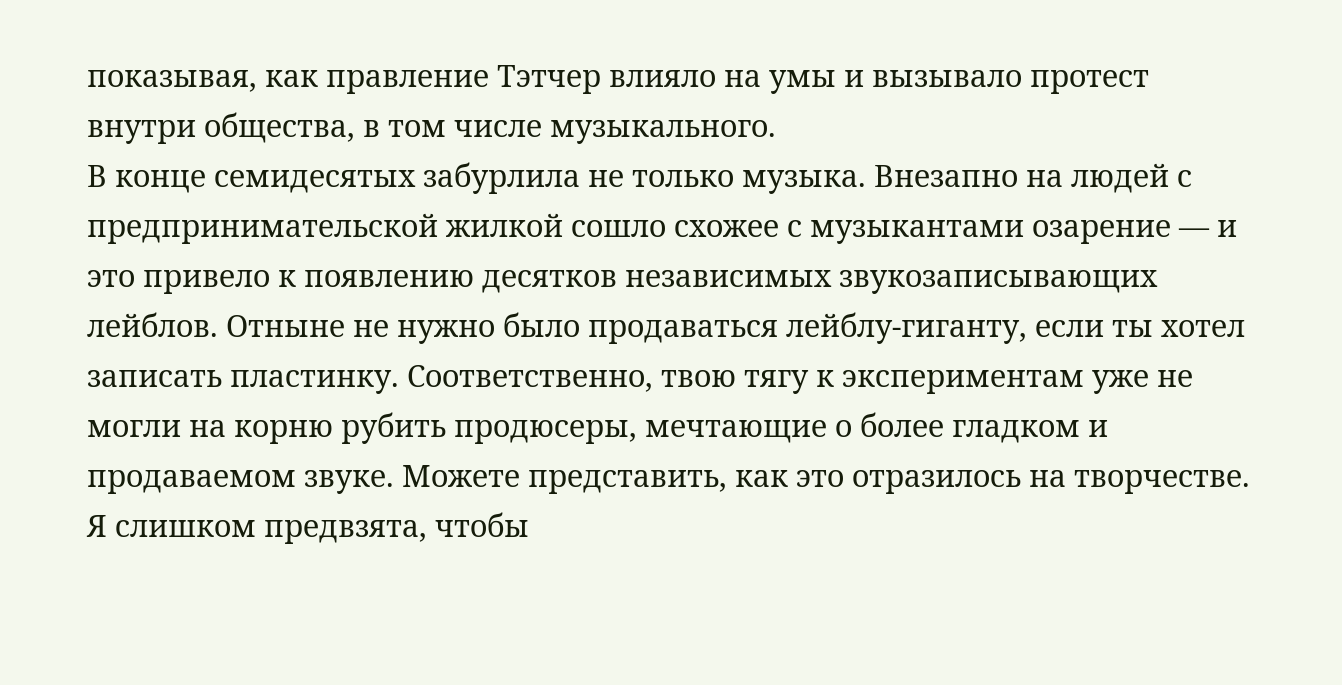показывая, как правление Тэтчер влияло на умы и вызывало протест внутри общества, в том числе музыкального.
В конце семидесятых забурлила не только музыка. Внезапно на людей с предпринимательской жилкой сошло схожее с музыкантами озарение — и это привело к появлению десятков независимых звукозаписывающих лейблов. Отныне не нужно было продаваться лейблу-гиганту, если ты хотел записать пластинку. Соответственно, твою тягу к экспериментам уже не могли на корню рубить продюсеры, мечтающие о более гладком и продаваемом звуке. Можете представить, как это отразилось на творчестве.
Я слишком предвзята, чтобы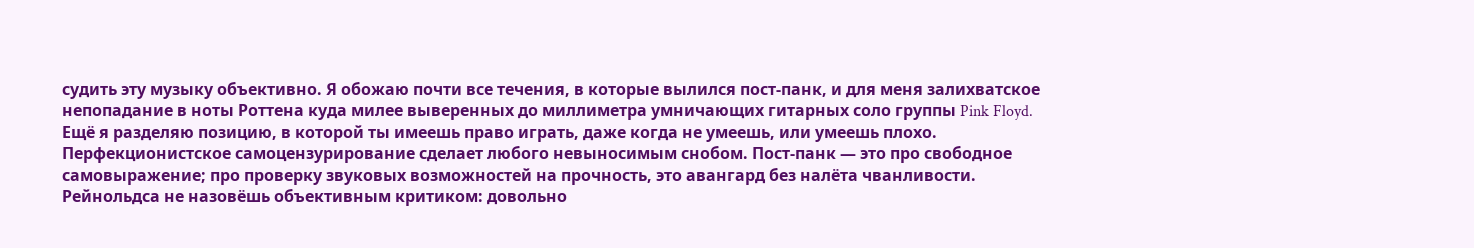судить эту музыку объективно. Я обожаю почти все течения, в которые вылился пост-панк, и для меня залихватское непопадание в ноты Роттена куда милее выверенных до миллиметра умничающих гитарных соло группы Pink Floyd. Ещё я разделяю позицию, в которой ты имеешь право играть, даже когда не умеешь, или умеешь плохо. Перфекционистское самоцензурирование сделает любого невыносимым снобом. Пост-панк — это про свободное самовыражение; про проверку звуковых возможностей на прочность, это авангард без налёта чванливости.
Рейнольдса не назовёшь объективным критиком: довольно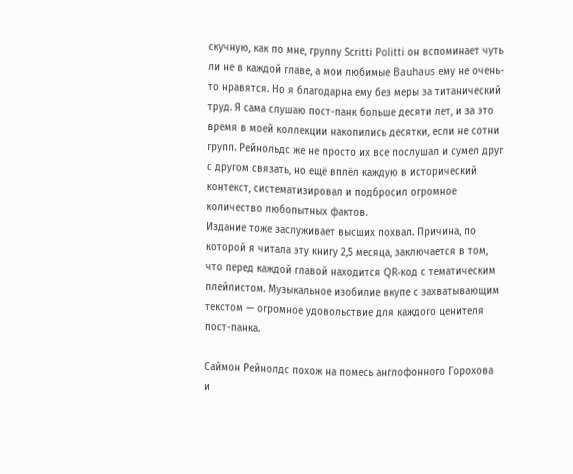скучную, как по мне, группу Scritti Politti он вспоминает чуть ли не в каждой главе, а мои любимые Bauhaus ему не очень-то нравятся. Но я благодарна ему без меры за титанический труд. Я сама слушаю пост-панк больше десяти лет, и за это время в моей коллекции накопились десятки, если не сотни групп. Рейнольдс же не просто их все послушал и сумел друг с другом связать, но ещё вплёл каждую в исторический контекст, систематизировал и подбросил огромное количество любопытных фактов.
Издание тоже заслуживает высших похвал. Причина, по которой я читала эту книгу 2,5 месяца, заключается в том, что перед каждой главой находится QR-код с тематическим плейлистом. Музыкальное изобилие вкупе с захватывающим текстом — огромное удовольствие для каждого ценителя пост-панка.

Саймон Рейнолдс похож на помесь англофонного Горохова и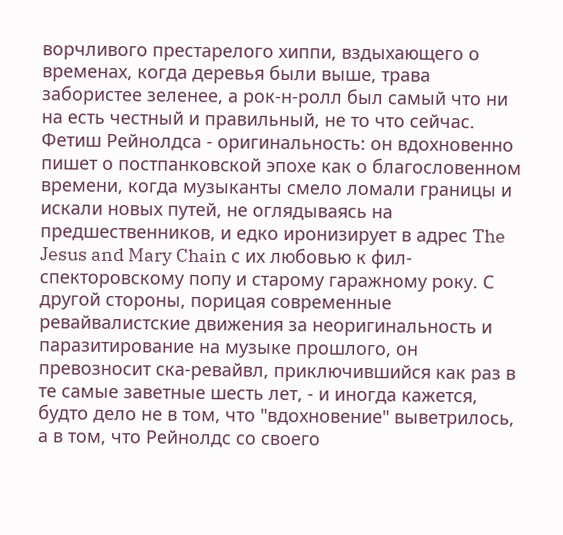ворчливого престарелого хиппи, вздыхающего о временах, когда деревья были выше, трава забористее зеленее, а рок-н-ролл был самый что ни на есть честный и правильный, не то что сейчас. Фетиш Рейнолдса - оригинальность: он вдохновенно пишет о постпанковской эпохе как о благословенном времени, когда музыканты смело ломали границы и искали новых путей, не оглядываясь на предшественников, и едко иронизирует в адрес The Jesus and Mary Chain с их любовью к фил-спекторовскому попу и старому гаражному року. С другой стороны, порицая современные ревайвалистские движения за неоригинальность и паразитирование на музыке прошлого, он превозносит ска-ревайвл, приключившийся как раз в те самые заветные шесть лет, - и иногда кажется, будто дело не в том, что "вдохновение" выветрилось, а в том, что Рейнолдс со своего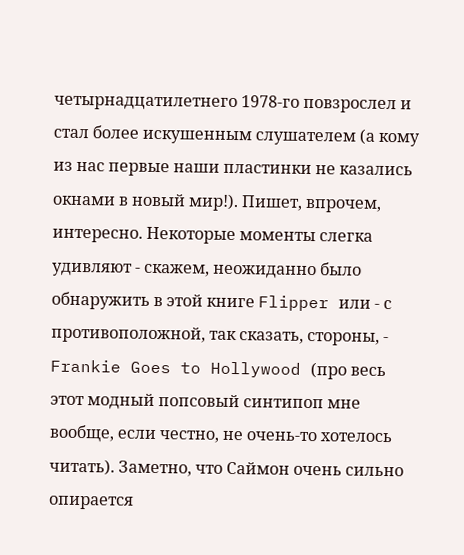четырнадцатилетнего 1978-го повзрослел и стал более искушенным слушателем (а кому из нас первые наши пластинки не казались окнами в новый мир!). Пишет, впрочем, интересно. Некоторые моменты слегка удивляют - скажем, неожиданно было обнаружить в этой книге Flipper или - с противоположной, так сказать, стороны, - Frankie Goes to Hollywood (про весь этот модный попсовый синтипоп мне вообще, если честно, не очень-то хотелось читать). Заметно, что Саймон очень сильно опирается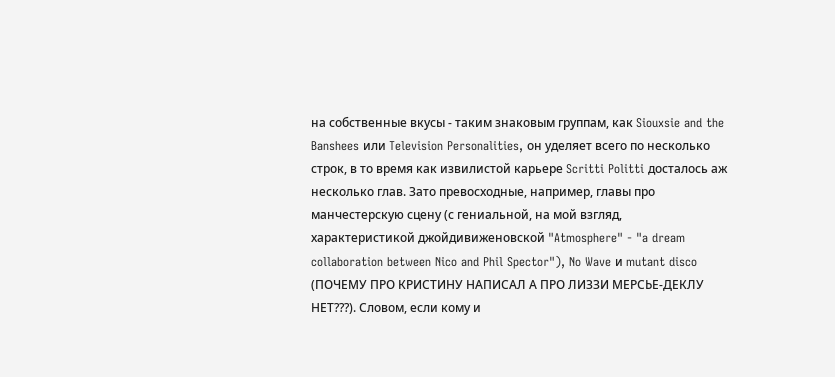на собственные вкусы - таким знаковым группам, как Siouxsie and the Banshees или Television Personalities, он уделяет всего по несколько строк, в то время как извилистой карьере Scritti Politti досталось аж несколько глав. Зато превосходные, например, главы про манчестерскую сцену (с гениальной, на мой взгляд, характеристикой джойдивиженовской "Atmosphere" - "a dream collaboration between Nico and Phil Spector"), No Wave и mutant disco (ПОЧЕМУ ПРО КРИСТИНУ НАПИСАЛ А ПРО ЛИЗЗИ МЕРСЬЕ-ДЕКЛУ НЕТ???). Словом, если кому и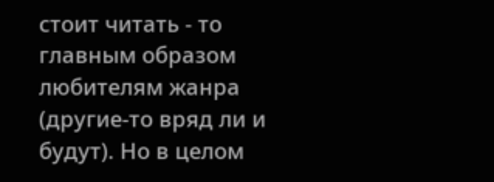стоит читать - то главным образом любителям жанра (другие-то вряд ли и будут). Но в целом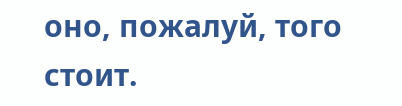оно, пожалуй, того стоит.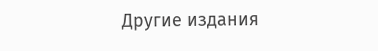Другие издания